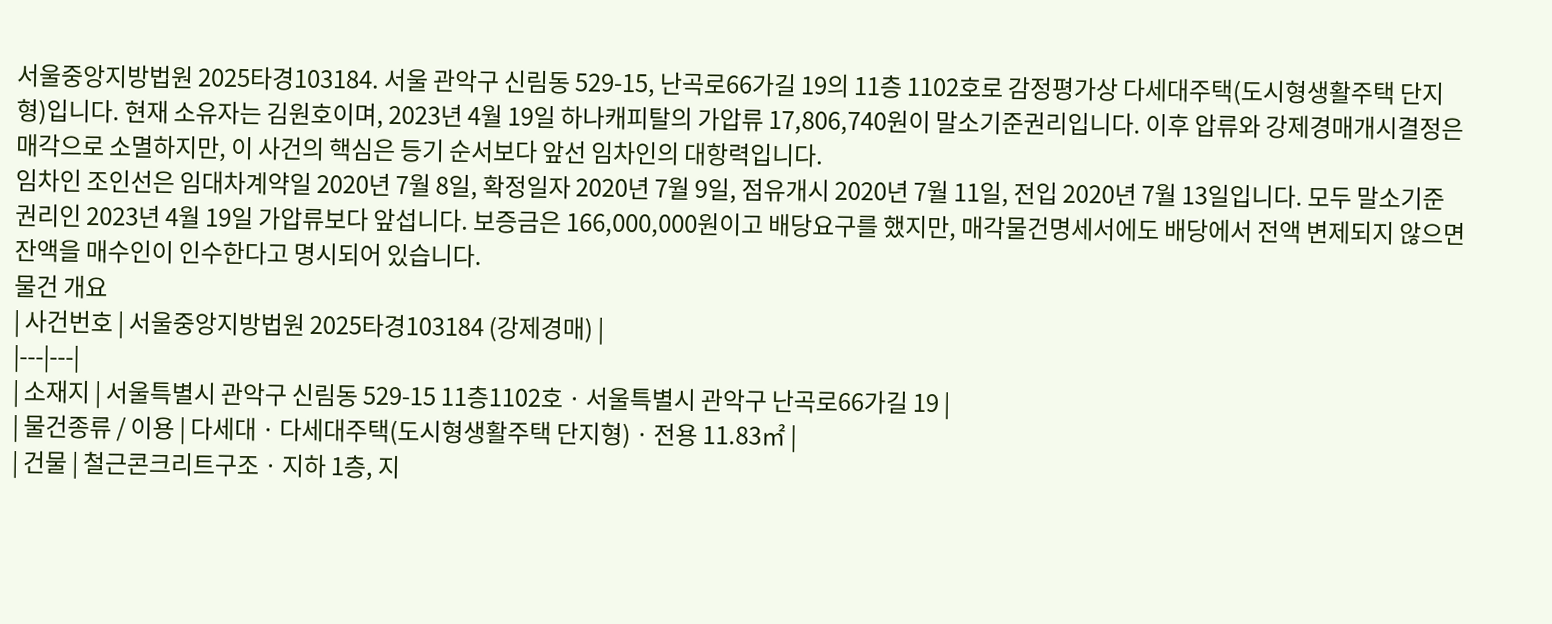서울중앙지방법원 2025타경103184. 서울 관악구 신림동 529-15, 난곡로66가길 19의 11층 1102호로 감정평가상 다세대주택(도시형생활주택 단지형)입니다. 현재 소유자는 김원호이며, 2023년 4월 19일 하나캐피탈의 가압류 17,806,740원이 말소기준권리입니다. 이후 압류와 강제경매개시결정은 매각으로 소멸하지만, 이 사건의 핵심은 등기 순서보다 앞선 임차인의 대항력입니다.
임차인 조인선은 임대차계약일 2020년 7월 8일, 확정일자 2020년 7월 9일, 점유개시 2020년 7월 11일, 전입 2020년 7월 13일입니다. 모두 말소기준권리인 2023년 4월 19일 가압류보다 앞섭니다. 보증금은 166,000,000원이고 배당요구를 했지만, 매각물건명세서에도 배당에서 전액 변제되지 않으면 잔액을 매수인이 인수한다고 명시되어 있습니다.
물건 개요
| 사건번호 | 서울중앙지방법원 2025타경103184 (강제경매) |
|---|---|
| 소재지 | 서울특별시 관악구 신림동 529-15 11층1102호 · 서울특별시 관악구 난곡로66가길 19 |
| 물건종류 / 이용 | 다세대 · 다세대주택(도시형생활주택 단지형) · 전용 11.83㎡ |
| 건물 | 철근콘크리트구조 · 지하 1층, 지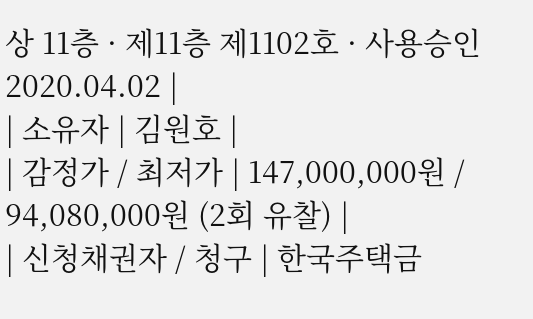상 11층 · 제11층 제1102호 · 사용승인 2020.04.02 |
| 소유자 | 김원호 |
| 감정가 / 최저가 | 147,000,000원 / 94,080,000원 (2회 유찰) |
| 신청채권자 / 청구 | 한국주택금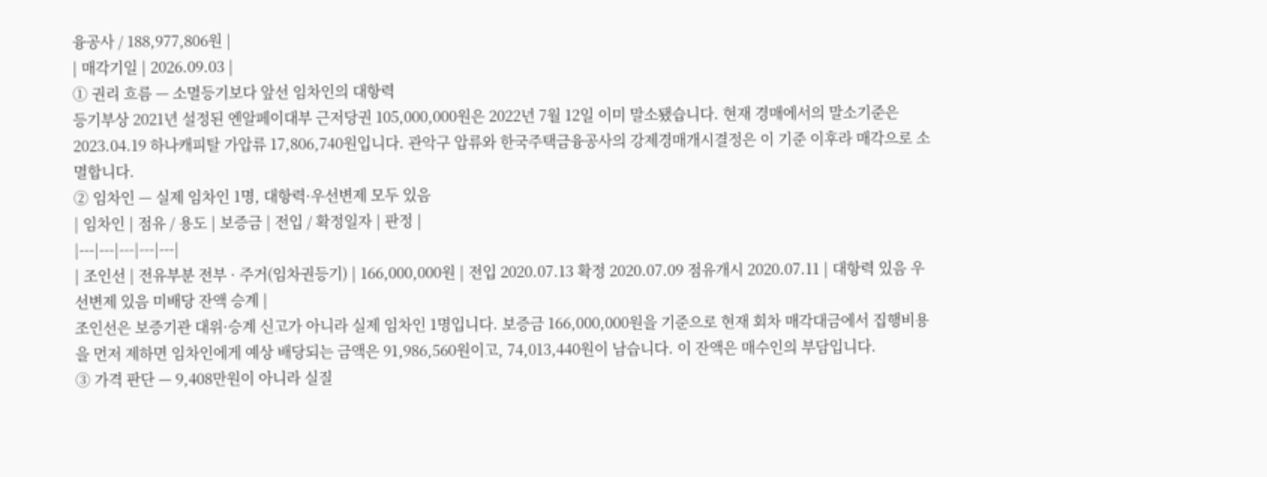융공사 / 188,977,806원 |
| 매각기일 | 2026.09.03 |
① 권리 흐름 — 소멸등기보다 앞선 임차인의 대항력
등기부상 2021년 설정된 엔알페이대부 근저당권 105,000,000원은 2022년 7월 12일 이미 말소됐습니다. 현재 경매에서의 말소기준은 2023.04.19 하나캐피탈 가압류 17,806,740원입니다. 관악구 압류와 한국주택금융공사의 강제경매개시결정은 이 기준 이후라 매각으로 소멸합니다.
② 임차인 — 실제 임차인 1명, 대항력·우선변제 모두 있음
| 임차인 | 점유 / 용도 | 보증금 | 전입 / 확정일자 | 판정 |
|---|---|---|---|---|
| 조인선 | 전유부분 전부 · 주거(임차권등기) | 166,000,000원 | 전입 2020.07.13 확정 2020.07.09 점유개시 2020.07.11 | 대항력 있음 우선변제 있음 미배당 잔액 승계 |
조인선은 보증기관 대위·승계 신고가 아니라 실제 임차인 1명입니다. 보증금 166,000,000원을 기준으로 현재 회차 매각대금에서 집행비용을 먼저 제하면 임차인에게 예상 배당되는 금액은 91,986,560원이고, 74,013,440원이 남습니다. 이 잔액은 매수인의 부담입니다.
③ 가격 판단 — 9,408만원이 아니라 실질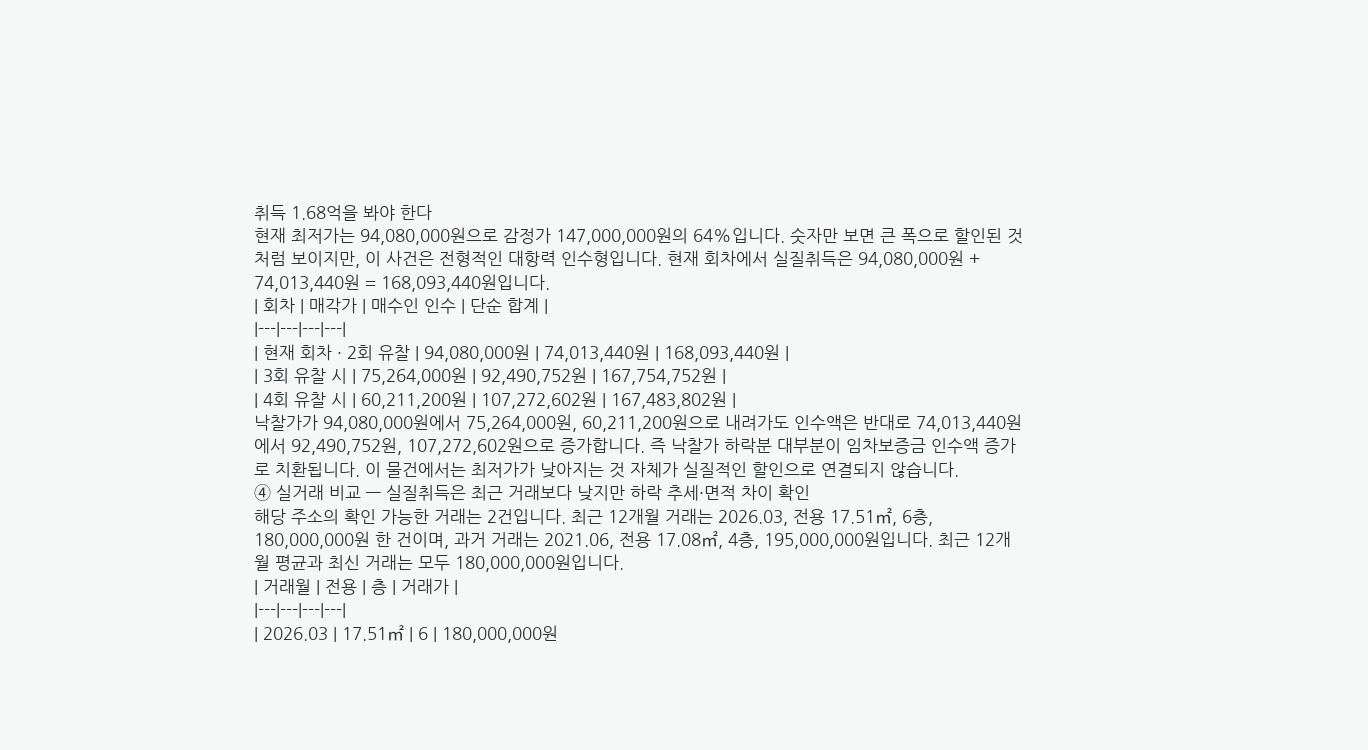취득 1.68억을 봐야 한다
현재 최저가는 94,080,000원으로 감정가 147,000,000원의 64%입니다. 숫자만 보면 큰 폭으로 할인된 것처럼 보이지만, 이 사건은 전형적인 대항력 인수형입니다. 현재 회차에서 실질취득은 94,080,000원 + 74,013,440원 = 168,093,440원입니다.
| 회차 | 매각가 | 매수인 인수 | 단순 합계 |
|---|---|---|---|
| 현재 회차 · 2회 유찰 | 94,080,000원 | 74,013,440원 | 168,093,440원 |
| 3회 유찰 시 | 75,264,000원 | 92,490,752원 | 167,754,752원 |
| 4회 유찰 시 | 60,211,200원 | 107,272,602원 | 167,483,802원 |
낙찰가가 94,080,000원에서 75,264,000원, 60,211,200원으로 내려가도 인수액은 반대로 74,013,440원에서 92,490,752원, 107,272,602원으로 증가합니다. 즉 낙찰가 하락분 대부분이 임차보증금 인수액 증가로 치환됩니다. 이 물건에서는 최저가가 낮아지는 것 자체가 실질적인 할인으로 연결되지 않습니다.
④ 실거래 비교 — 실질취득은 최근 거래보다 낮지만 하락 추세·면적 차이 확인
해당 주소의 확인 가능한 거래는 2건입니다. 최근 12개월 거래는 2026.03, 전용 17.51㎡, 6층, 180,000,000원 한 건이며, 과거 거래는 2021.06, 전용 17.08㎡, 4층, 195,000,000원입니다. 최근 12개월 평균과 최신 거래는 모두 180,000,000원입니다.
| 거래월 | 전용 | 층 | 거래가 |
|---|---|---|---|
| 2026.03 | 17.51㎡ | 6 | 180,000,000원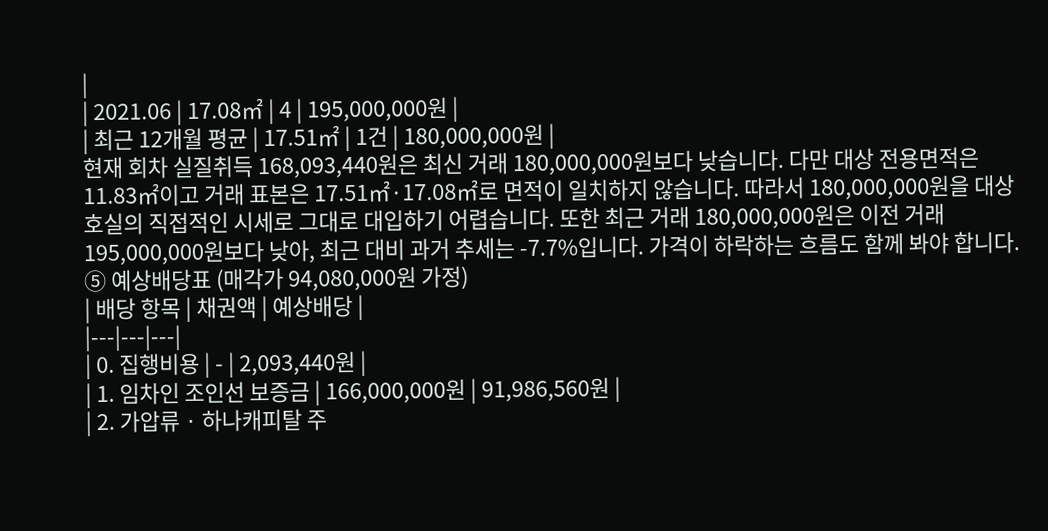|
| 2021.06 | 17.08㎡ | 4 | 195,000,000원 |
| 최근 12개월 평균 | 17.51㎡ | 1건 | 180,000,000원 |
현재 회차 실질취득 168,093,440원은 최신 거래 180,000,000원보다 낮습니다. 다만 대상 전용면적은 11.83㎡이고 거래 표본은 17.51㎡·17.08㎡로 면적이 일치하지 않습니다. 따라서 180,000,000원을 대상 호실의 직접적인 시세로 그대로 대입하기 어렵습니다. 또한 최근 거래 180,000,000원은 이전 거래 195,000,000원보다 낮아, 최근 대비 과거 추세는 -7.7%입니다. 가격이 하락하는 흐름도 함께 봐야 합니다.
⑤ 예상배당표 (매각가 94,080,000원 가정)
| 배당 항목 | 채권액 | 예상배당 |
|---|---|---|
| 0. 집행비용 | - | 2,093,440원 |
| 1. 임차인 조인선 보증금 | 166,000,000원 | 91,986,560원 |
| 2. 가압류 · 하나캐피탈 주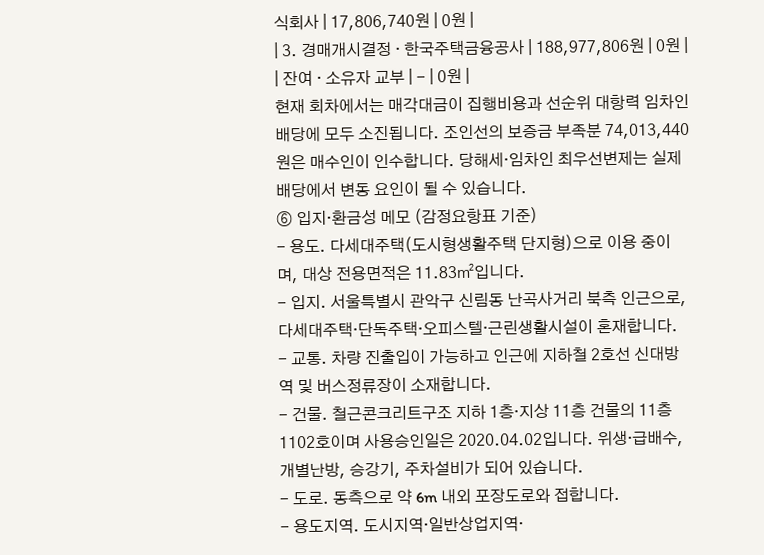식회사 | 17,806,740원 | 0원 |
| 3. 경매개시결정 · 한국주택금융공사 | 188,977,806원 | 0원 |
| 잔여 · 소유자 교부 | - | 0원 |
현재 회차에서는 매각대금이 집행비용과 선순위 대항력 임차인 배당에 모두 소진됩니다. 조인선의 보증금 부족분 74,013,440원은 매수인이 인수합니다. 당해세·임차인 최우선변제는 실제 배당에서 변동 요인이 될 수 있습니다.
⑥ 입지·환금성 메모 (감정요항표 기준)
- 용도. 다세대주택(도시형생활주택 단지형)으로 이용 중이며, 대상 전용면적은 11.83㎡입니다.
- 입지. 서울특별시 관악구 신림동 난곡사거리 북측 인근으로, 다세대주택·단독주택·오피스텔·근린생활시설이 혼재합니다.
- 교통. 차량 진출입이 가능하고 인근에 지하철 2호선 신대방역 및 버스정류장이 소재합니다.
- 건물. 철근콘크리트구조 지하 1층·지상 11층 건물의 11층 1102호이며 사용승인일은 2020.04.02입니다. 위생·급배수, 개별난방, 승강기, 주차설비가 되어 있습니다.
- 도로. 동측으로 약 6m 내외 포장도로와 접합니다.
- 용도지역. 도시지역·일반상업지역·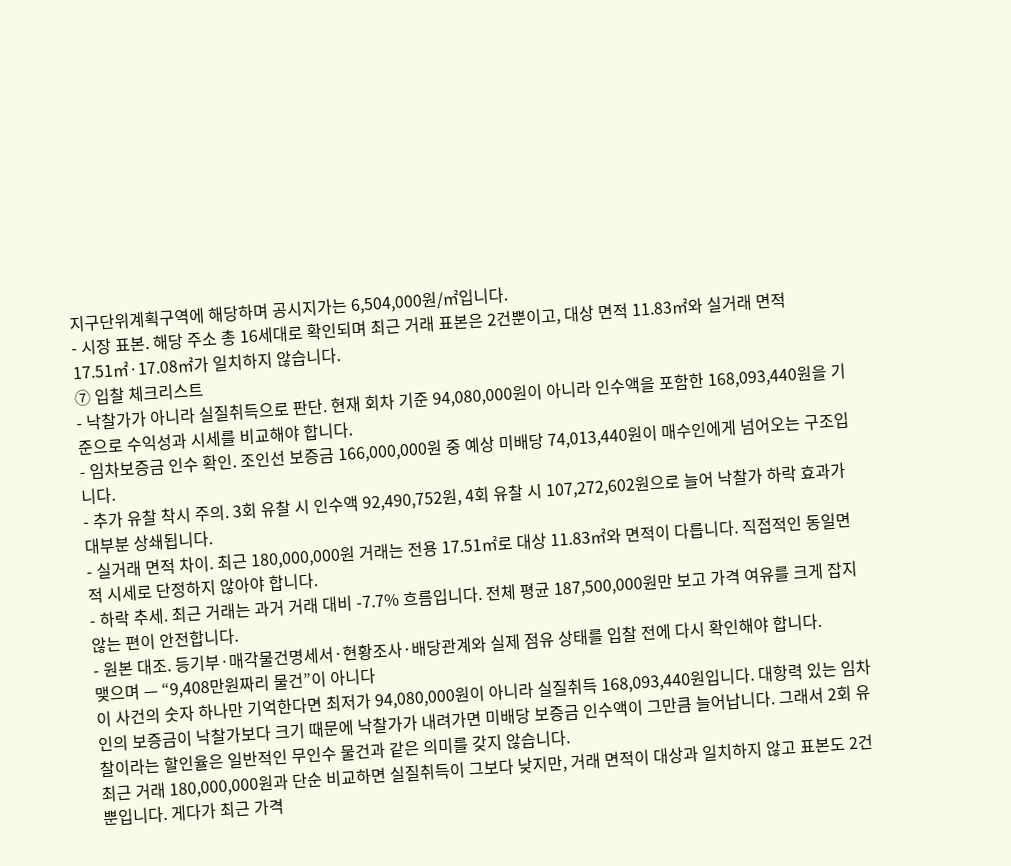지구단위계획구역에 해당하며 공시지가는 6,504,000원/㎡입니다.
- 시장 표본. 해당 주소 총 16세대로 확인되며 최근 거래 표본은 2건뿐이고, 대상 면적 11.83㎡와 실거래 면적 17.51㎡·17.08㎡가 일치하지 않습니다.
⑦ 입찰 체크리스트
- 낙찰가가 아니라 실질취득으로 판단. 현재 회차 기준 94,080,000원이 아니라 인수액을 포함한 168,093,440원을 기준으로 수익성과 시세를 비교해야 합니다.
- 임차보증금 인수 확인. 조인선 보증금 166,000,000원 중 예상 미배당 74,013,440원이 매수인에게 넘어오는 구조입니다.
- 추가 유찰 착시 주의. 3회 유찰 시 인수액 92,490,752원, 4회 유찰 시 107,272,602원으로 늘어 낙찰가 하락 효과가 대부분 상쇄됩니다.
- 실거래 면적 차이. 최근 180,000,000원 거래는 전용 17.51㎡로 대상 11.83㎡와 면적이 다릅니다. 직접적인 동일면적 시세로 단정하지 않아야 합니다.
- 하락 추세. 최근 거래는 과거 거래 대비 -7.7% 흐름입니다. 전체 평균 187,500,000원만 보고 가격 여유를 크게 잡지 않는 편이 안전합니다.
- 원본 대조. 등기부·매각물건명세서·현황조사·배당관계와 실제 점유 상태를 입찰 전에 다시 확인해야 합니다.
맺으며 — “9,408만원짜리 물건”이 아니다
이 사건의 숫자 하나만 기억한다면 최저가 94,080,000원이 아니라 실질취득 168,093,440원입니다. 대항력 있는 임차인의 보증금이 낙찰가보다 크기 때문에 낙찰가가 내려가면 미배당 보증금 인수액이 그만큼 늘어납니다. 그래서 2회 유찰이라는 할인율은 일반적인 무인수 물건과 같은 의미를 갖지 않습니다.
최근 거래 180,000,000원과 단순 비교하면 실질취득이 그보다 낮지만, 거래 면적이 대상과 일치하지 않고 표본도 2건뿐입니다. 게다가 최근 가격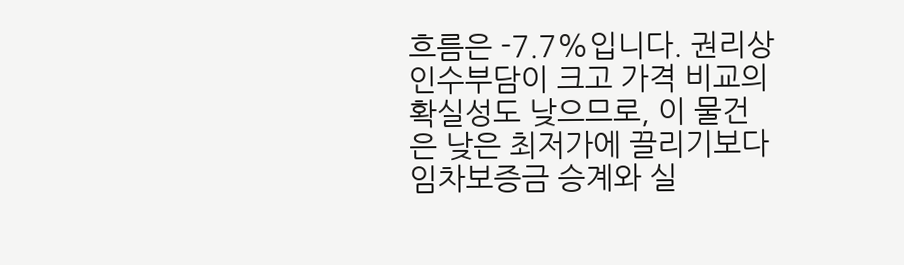흐름은 -7.7%입니다. 권리상 인수부담이 크고 가격 비교의 확실성도 낮으므로, 이 물건은 낮은 최저가에 끌리기보다 임차보증금 승계와 실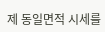제 동일면적 시세를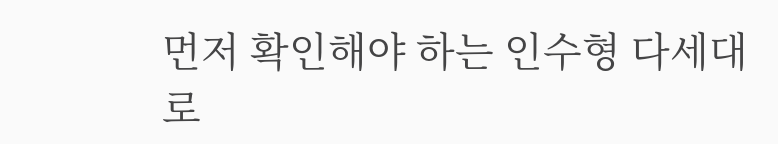먼저 확인해야 하는 인수형 다세대로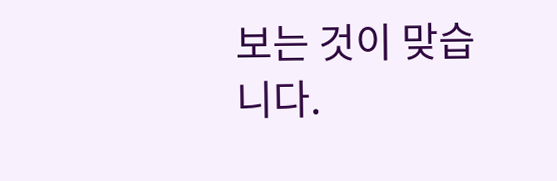보는 것이 맞습니다.